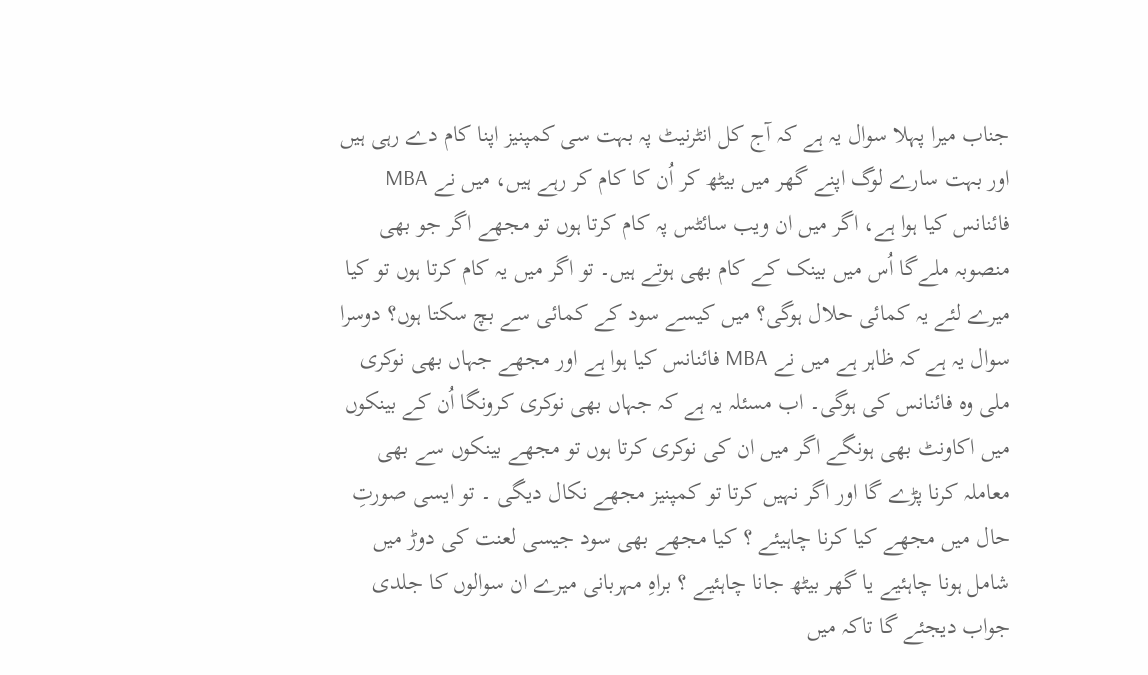جناب میرا پہلا سوال یہ ہے کہ آج کل انٹرنیٹ پہ بہت سی کمپنیز اپنا کام دے رہی ہیں اور بہت سارے لوگ اپنے گھر میں بیٹھ کر اُن کا کام کر رہے ہیں، میں نے MBA فائنانس کیا ہوا ہے، اگر میں ان ویب سائٹس پہ کام کرتا ہوں تو مجھے اگر جو بھی منصوبہ ملےگا اُس میں بینک کے کام بھی ہوتے ہیں۔ تو اگر میں یہ کام کرتا ہوں تو کیا میرے لئے یہ کمائی حلال ہوگی؟ میں کیسے سود کے کمائی سے بچ سکتا ہوں؟ دوسرا سوال یہ ہے کہ ظاہر ہے میں نے MBA فائنانس کیا ہوا ہے اور مجھے جہاں بھی نوکری ملی وه فائنانس کی ہوگی۔ اب مسئلہ یہ ہے کہ جہاں بھی نوکری کرونگا اُن کے بینکوں میں اکاونٹ بھی ہونگے اگر میں ان کی نوکری کرتا ہوں تو مجھے بینکوں سے بھی معاملہ کرنا پڑے گا اور اگر نہیں کرتا تو کمپنیز مجھے نکال دیگی ۔ تو ایسی صورتِ حال میں مجھے کیا کرنا چاہیئے ؟ کیا مجھے بھی سود جیسی لعنت کی دوڑ میں شامل ہونا چاہئیے یا گھر بیٹھ جانا چاہئیے ؟ براہِ مہربانی میرے ان سوالوں کا جلدی جواب دیجئے گا تاکہ میں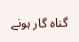گناہ گار ہونے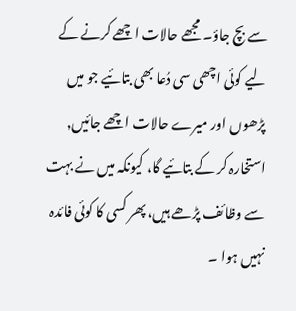سے بچ جاؤ۔ مجھے حالات اچھے کرنے کے لیے کوئی اچھی سی دُعا بھی بتائیے جو میں پڑھوں اور میرے حالات اچھے جائیں, استخارہ کر کے بتائیے گا، کیونکہ میں نے بہت سے وظائف پڑھے ہیں، پھر کسی کا کوئی فائدہ نہیں ہوا ۔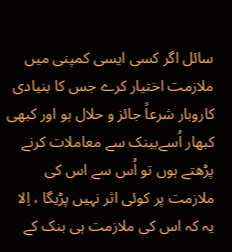سائل اگر کسی ایسی کمپنی میں ملازمت اختیار کرے جس کا بنیادی کاروبار شرعاً جائز و حلال ہو اور کبھی کبھار اُسےبینک سے معاملات کرنے پڑھتے ہوں تو اُس سے اس کی ملازمت پر کوئی اثر نہیں پڑیگا ، اِلا یہ کہ اس کی ملازمت ہی بنک کے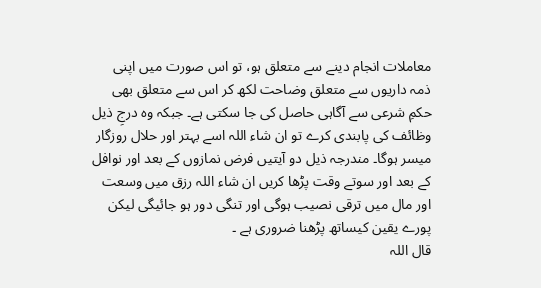معاملات انجام دینے سے متعلق ہو، تو اس صورت میں اپنی ذمہ داریوں سے متعلق وضاحت لکھ کر اس سے متعلق بھی حکمِ شرعی سے آگاہی حاصل کی جا سکتی ہے۔ جبکہ وہ درجِ ذیل وظائف کی پابندی کرے تو ان شاء اللہ اسے بہتر اور حلال روزگار میسر ہوگا۔ مندرجہ ذیل دو آیتیں فرض نمازوں کے بعد اور نوافل کے بعد اور سوتے وقت پڑھا کریں ان شاء اللہ رزق میں وسعت اور مال میں ترقی نصیب ہوگی اور تنگی دور ہو جائیگی لیکن پورے یقین کیساتھ پڑھنا ضروری ہے ۔
قال اللہ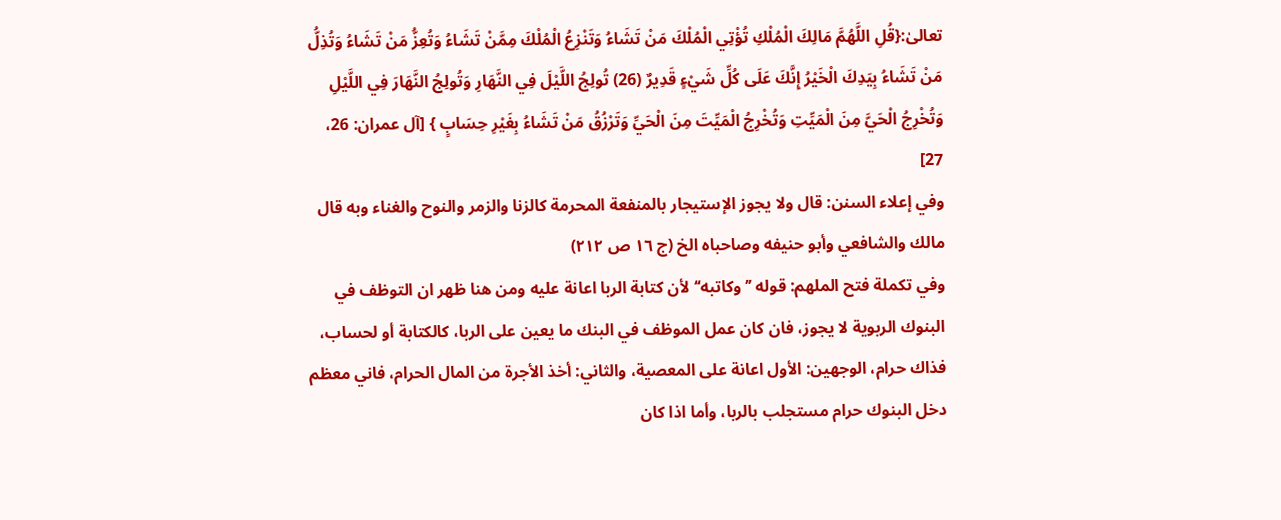تعالیٰ:{قُلِ اللَّهُمَّ مَالِكَ الْمُلْكِ تُؤْتِي الْمُلْكَ مَنْ تَشَاءُ وَتَنْزِعُ الْمُلْكَ مِمَّنْ تَشَاءُ وَتُعِزُّ مَنْ تَشَاءُ وَتُذِلُّ مَنْ تَشَاءُ بِيَدِكَ الْخَيْرُ إِنَّكَ عَلَى كُلِّ شَيْءٍ قَدِيرٌ (26) تُولِجُ اللَّيْلَ فِي النَّهَارِ وَتُولِجُ النَّهَارَ فِي اللَّيْلِ وَتُخْرِجُ الْحَيَّ مِنَ الْمَيِّتِ وَتُخْرِجُ الْمَيِّتَ مِنَ الْحَيِّ وَتَرْزُقُ مَنْ تَشَاءُ بِغَيْرِ حِسَابٍ } [آل عمران: 26، 27]
وفي إعلاء السنن: قال ولا يجوز الإستيجار بالمنفعة المحرمة كالزنا والزمر والنوح والغناء وبه قال مالك والشافعي وأبو حنيفه وصاحباه الخ (ج ١٦ ص ٢١۲)
وفي تكملة فتح الملهم: قوله ’’وكاتبه‘‘لأن كتابة الربا اعانة عليه ومن هنا ظهر ان التوظف في البنوك الربوية لا يجوز، فان كان عمل الموظف في البنك ما يعين على الربا، كالكتابة أو لحساب، فذاك حرام، الوجهين: الأول اعانة على المعصية، والثاني: أخذ الأجرة من المال الحرام، فاني معظم دخل البنوك حرام مستجلب بالربا، وأما اذا كان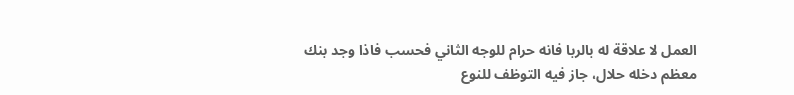العمل لا علاقة له بالربا فانه حرام للوجه الثاني فحسب فاذا وجد بنك معظم دخله حلال، جاز فيه التوظف للنوع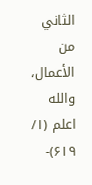الثاني من الأعمال، والله اعلم (۱/ ۶۱۹)-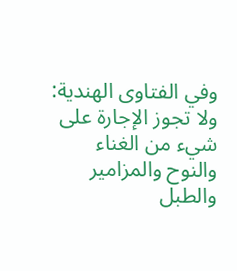وفي الفتاوى الهندية: ولا تجوز الإجارة على شيء من الغناء والنوح والمزامير والطبل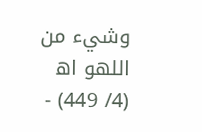وشيء من اللهو اھ (4/ 449) -